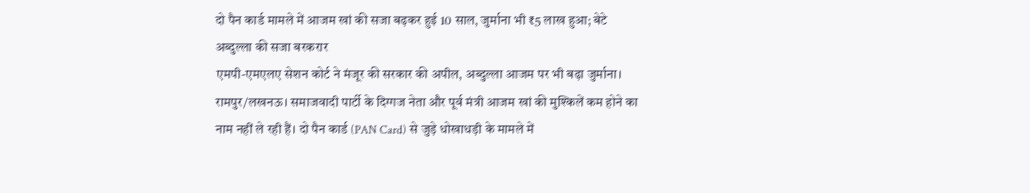दो पैन कार्ड मामले में आजम खां की सजा बढ़कर हुई 10 साल, जुर्माना भी ₹5 लाख हुआ; बेटे अब्दुल्ला की सजा बरकरार
एमपी-एमएलए सेशन कोर्ट ने मंजूर की सरकार की अपील, अब्दुल्ला आजम पर भी बढ़ा जुर्माना।
रामपुर/लखनऊ। समाजवादी पार्टी के दिग्गज नेता और पूर्व मंत्री आजम खां की मुश्किलें कम होने का नाम नहीं ले रही हैं। दो पैन कार्ड (PAN Card) से जुड़े धोखाधड़ी के मामले में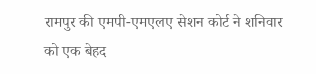रामपुर की एमपी-एमएलए सेशन कोर्ट ने शनिवार को एक बेहद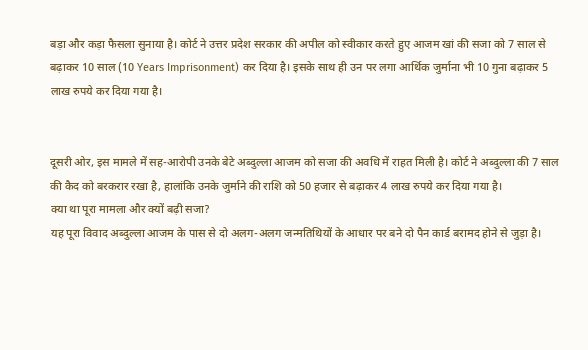बड़ा और कड़ा फैसला सुनाया है। कोर्ट ने उत्तर प्रदेश सरकार की अपील को स्वीकार करते हुए आजम खां की सजा को 7 साल से बढ़ाकर 10 साल (10 Years Imprisonment) कर दिया है। इसके साथ ही उन पर लगा आर्थिक जुर्माना भी 10 गुना बढ़ाकर 5 लाख रुपये कर दिया गया है।


दूसरी ओर, इस मामले में सह-आरोपी उनके बेटे अब्दुल्ला आजम को सजा की अवधि में राहत मिली है। कोर्ट ने अब्दुल्ला की 7 साल की कैद को बरकरार रखा है, हालांकि उनके जुर्माने की राशि को 50 हजार से बढ़ाकर 4 लाख रुपये कर दिया गया है।
क्या था पूरा मामला और क्यों बढ़ी सजा?
यह पूरा विवाद अब्दुल्ला आजम के पास से दो अलग-अलग जन्मतिथियों के आधार पर बने दो पैन कार्ड बरामद होने से जुड़ा है।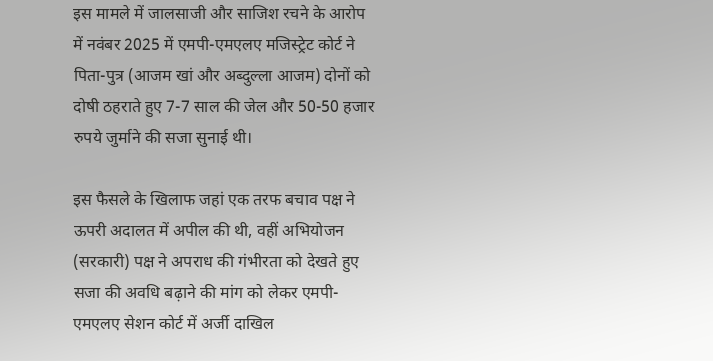इस मामले में जालसाजी और साजिश रचने के आरोप में नवंबर 2025 में एमपी-एमएलए मजिस्ट्रेट कोर्ट ने पिता-पुत्र (आजम खां और अब्दुल्ला आजम) दोनों को दोषी ठहराते हुए 7-7 साल की जेल और 50-50 हजार रुपये जुर्माने की सजा सुनाई थी।

इस फैसले के खिलाफ जहां एक तरफ बचाव पक्ष ने ऊपरी अदालत में अपील की थी, वहीं अभियोजन (सरकारी) पक्ष ने अपराध की गंभीरता को देखते हुए सजा की अवधि बढ़ाने की मांग को लेकर एमपी-एमएलए सेशन कोर्ट में अर्जी दाखिल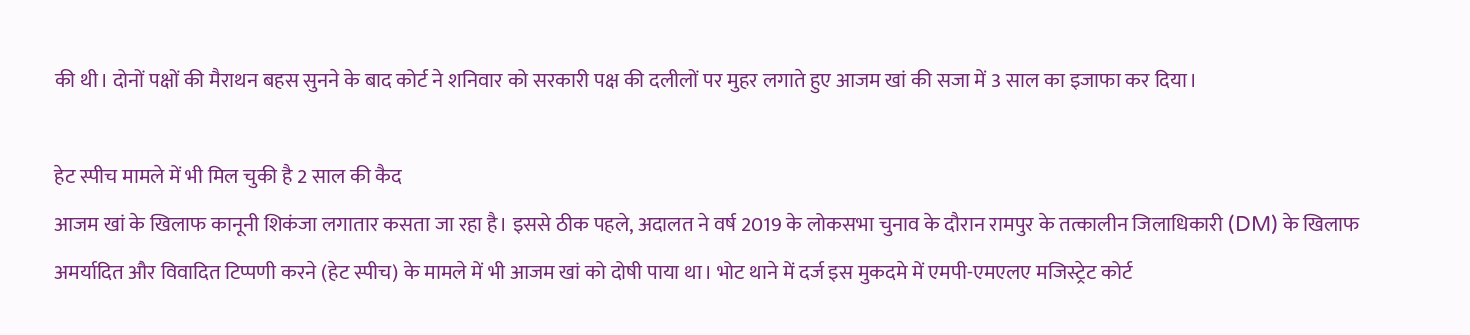की थी। दोनों पक्षों की मैराथन बहस सुनने के बाद कोर्ट ने शनिवार को सरकारी पक्ष की दलीलों पर मुहर लगाते हुए आजम खां की सजा में 3 साल का इजाफा कर दिया।

हेट स्पीच मामले में भी मिल चुकी है 2 साल की कैद
आजम खां के खिलाफ कानूनी शिकंजा लगातार कसता जा रहा है। इससे ठीक पहले, अदालत ने वर्ष 2019 के लोकसभा चुनाव के दौरान रामपुर के तत्कालीन जिलाधिकारी (DM) के खिलाफ अमर्यादित और विवादित टिप्पणी करने (हेट स्पीच) के मामले में भी आजम खां को दोषी पाया था। भोट थाने में दर्ज इस मुकदमे में एमपी-एमएलए मजिस्ट्रेट कोर्ट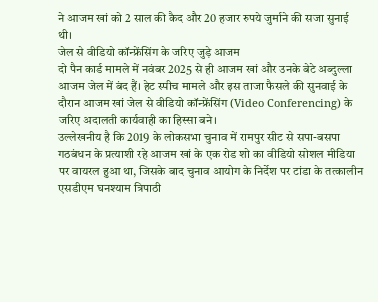ने आजम खां को 2 साल की कैद और 20 हजार रुपये जुर्माने की सजा सुनाई थी।
जेल से वीडियो कॉन्फ्रेंसिंग के जरिए जुड़े आजम
दो पैन कार्ड मामले में नवंबर 2025 से ही आजम खां और उनके बेटे अब्दुल्ला आजम जेल में बंद हैं। हेट स्पीच मामले और इस ताजा फैसले की सुनवाई के दौरान आजम खां जेल से वीडियो कॉन्फ्रेंसिंग (Video Conferencing) के जरिए अदालती कार्यवाही का हिस्सा बने।
उल्लेखनीय है कि 2019 के लोकसभा चुनाव में रामपुर सीट से सपा-बसपा गठबंधन के प्रत्याशी रहे आजम खां के एक रोड शो का वीडियो सोशल मीडिया पर वायरल हुआ था, जिसके बाद चुनाव आयोग के निर्देश पर टांडा के तत्कालीन एसडीएम घनश्याम त्रिपाठी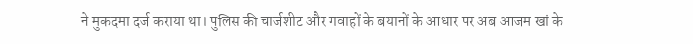ने मुकदमा दर्ज कराया था। पुलिस की चार्जशीट और गवाहों के बयानों के आधार पर अब आजम खां के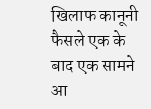खिलाफ कानूनी फैसले एक के बाद एक सामने आ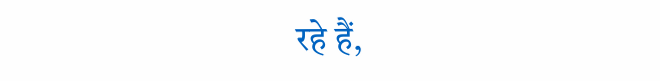रहे हैं,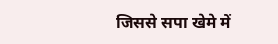जिससे सपा खेमे में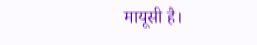मायूसी है।